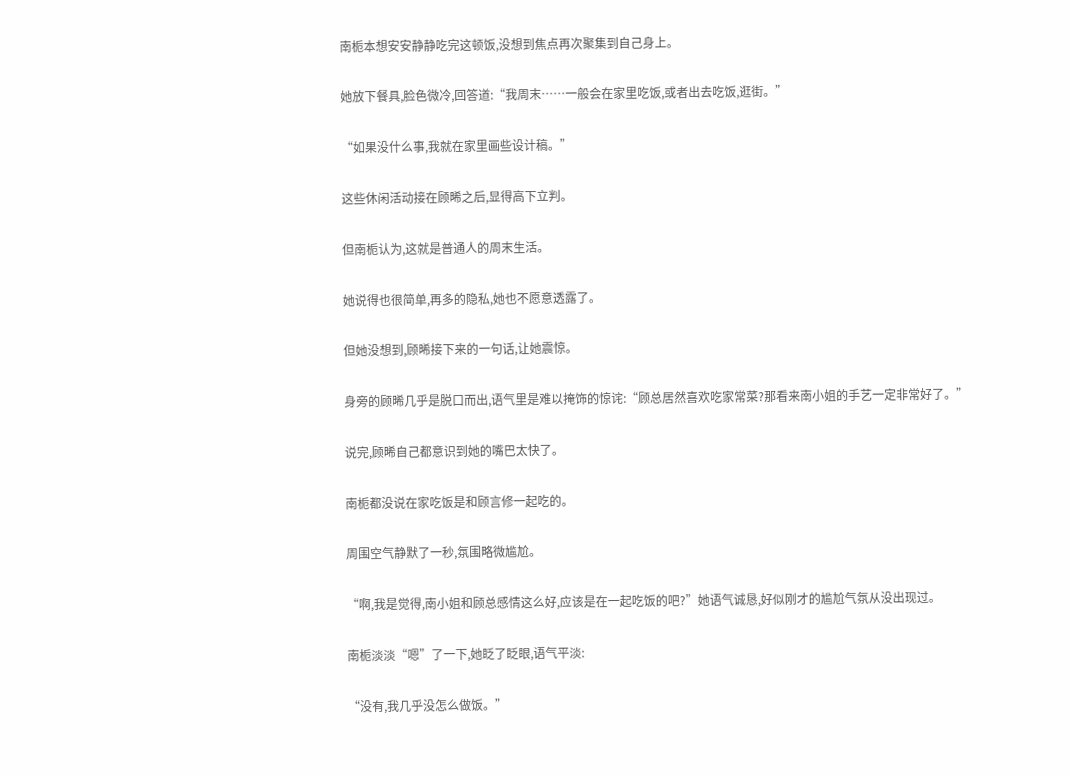南栀本想安安静静吃完这顿饭,没想到焦点再次聚集到自己身上。

她放下餐具,脸色微冷,回答道:“我周末……一般会在家里吃饭,或者出去吃饭,逛街。”

“如果没什么事,我就在家里画些设计稿。”

这些休闲活动接在顾晞之后,显得高下立判。

但南栀认为,这就是普通人的周末生活。

她说得也很简单,再多的隐私,她也不愿意透露了。

但她没想到,顾晞接下来的一句话,让她震惊。

身旁的顾晞几乎是脱口而出,语气里是难以掩饰的惊诧:“顾总居然喜欢吃家常菜?那看来南小姐的手艺一定非常好了。”

说完,顾晞自己都意识到她的嘴巴太快了。

南栀都没说在家吃饭是和顾言修一起吃的。

周围空气静默了一秒,氛围略微尴尬。

“啊,我是觉得,南小姐和顾总感情这么好,应该是在一起吃饭的吧?”她语气诚恳,好似刚才的尴尬气氛从没出现过。

南栀淡淡“嗯”了一下,她眨了眨眼,语气平淡:

“没有,我几乎没怎么做饭。”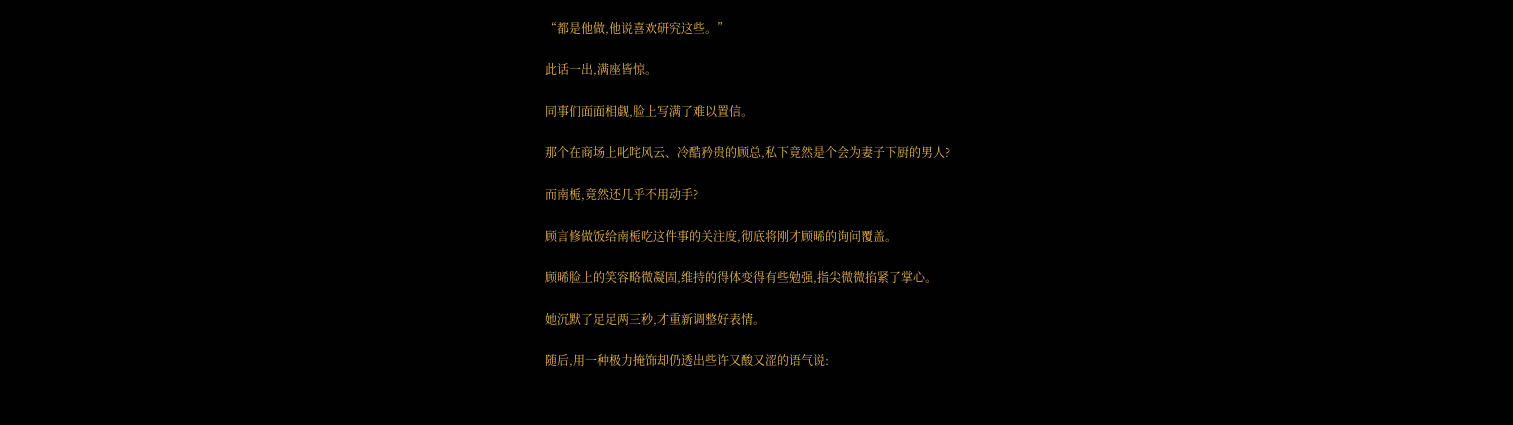“都是他做,他说喜欢研究这些。”

此话一出,满座皆惊。

同事们面面相觑,脸上写满了难以置信。

那个在商场上叱咤风云、冷酷矜贵的顾总,私下竟然是个会为妻子下厨的男人?

而南栀,竟然还几乎不用动手?

顾言修做饭给南栀吃这件事的关注度,彻底将刚才顾晞的询问覆盖。

顾晞脸上的笑容略微凝固,维持的得体变得有些勉强,指尖微微掐紧了掌心。

她沉默了足足两三秒,才重新调整好表情。

随后,用一种极力掩饰却仍透出些许又酸又涩的语气说: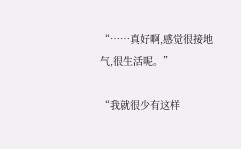“……真好啊,感觉很接地气,很生活呢。”

“我就很少有这样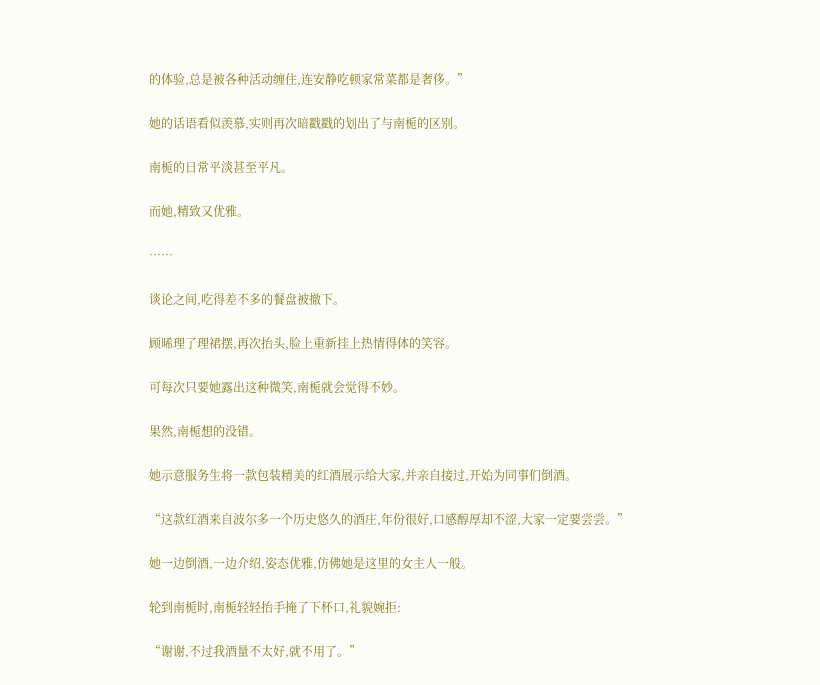的体验,总是被各种活动缠住,连安静吃顿家常菜都是奢侈。”

她的话语看似羡慕,实则再次暗戳戳的划出了与南栀的区别。

南栀的日常平淡甚至平凡。

而她,精致又优雅。

……

谈论之间,吃得差不多的餐盘被撤下。

顾晞理了理裙摆,再次抬头,脸上重新挂上热情得体的笑容。

可每次只要她露出这种微笑,南栀就会觉得不妙。

果然,南栀想的没错。

她示意服务生将一款包装精美的红酒展示给大家,并亲自接过,开始为同事们倒酒。

“这款红酒来自波尔多一个历史悠久的酒庄,年份很好,口感醇厚却不涩,大家一定要尝尝。”

她一边倒酒,一边介绍,姿态优雅,仿佛她是这里的女主人一般。

轮到南栀时,南栀轻轻抬手掩了下杯口,礼貌婉拒:

“谢谢,不过我酒量不太好,就不用了。”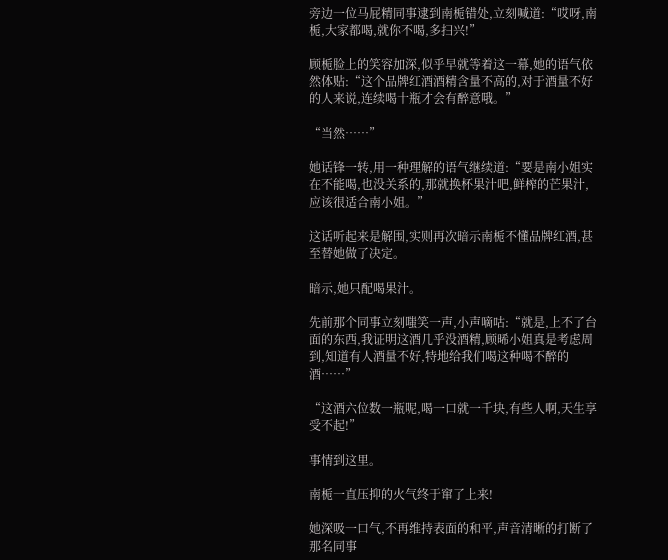旁边一位马屁精同事逮到南栀错处,立刻喊道:“哎呀,南栀,大家都喝,就你不喝,多扫兴!”

顾栀脸上的笑容加深,似乎早就等着这一幕,她的语气依然体贴:“这个品牌红酒酒精含量不高的,对于酒量不好的人来说,连续喝十瓶才会有醉意哦。”

“当然……”

她话锋一转,用一种理解的语气继续道:“要是南小姐实在不能喝,也没关系的,那就换杯果汁吧,鲜榨的芒果汁,应该很适合南小姐。”

这话听起来是解围,实则再次暗示南栀不懂品牌红酒,甚至替她做了决定。

暗示,她只配喝果汁。

先前那个同事立刻嗤笑一声,小声嘀咕:“就是,上不了台面的东西,我证明这酒几乎没酒精,顾晞小姐真是考虑周到,知道有人酒量不好,特地给我们喝这种喝不醉的酒……”

“这酒六位数一瓶呢,喝一口就一千块,有些人啊,天生享受不起!”

事情到这里。

南栀一直压抑的火气终于窜了上来!

她深吸一口气,不再维持表面的和平,声音清晰的打断了那名同事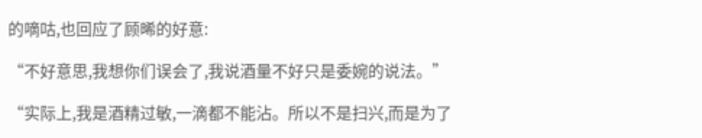的嘀咕,也回应了顾晞的好意:

“不好意思,我想你们误会了,我说酒量不好只是委婉的说法。”

“实际上,我是酒精过敏,一滴都不能沾。所以不是扫兴,而是为了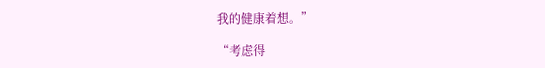我的健康着想。”

“考虑得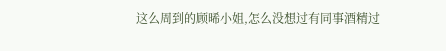这么周到的顾晞小姐,怎么没想过有同事酒精过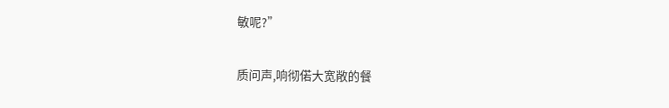敏呢?”

质问声,响彻偌大宽敞的餐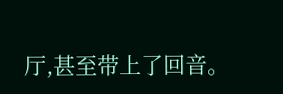厅,甚至带上了回音。